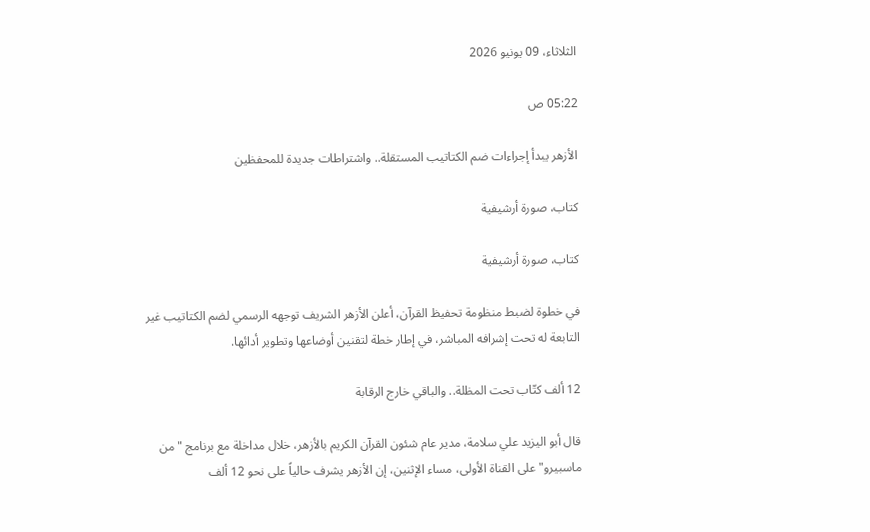الثلاثاء، 09 يونيو 2026

05:22 ص

الأزهر يبدأ إجراءات ضم الكتاتيب المستقلة.. واشتراطات جديدة للمحفظين

كتاب، صورة أرشيفية

كتاب، صورة أرشيفية

في خطوة لضبط منظومة تحفيظ القرآن، أعلن الأزهر الشريف توجهه الرسمي لضم الكتاتيب غير التابعة له تحت إشرافه المباشر، في إطار خطة لتقنين أوضاعها وتطوير أدائها.

12 ألف كتّاب تحت المظلة.. والباقي خارج الرقابة

قال أبو اليزيد علي سلامة، مدير عام شئون القرآن الكريم بالأزهر، خلال مداخلة مع برنامج "من ماسبيرو" على القناة الأولى، مساء الإثنين، إن الأزهر يشرف حالياً على نحو 12 ألف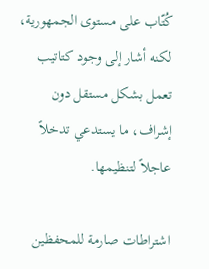كُتّاب على مستوى الجمهورية، لكنه أشار إلى وجود كتاتيب تعمل بشكل مستقل دون إشراف، ما يستدعي تدخلاً عاجلاً لتنظيمها.

اشتراطات صارمة للمحفظين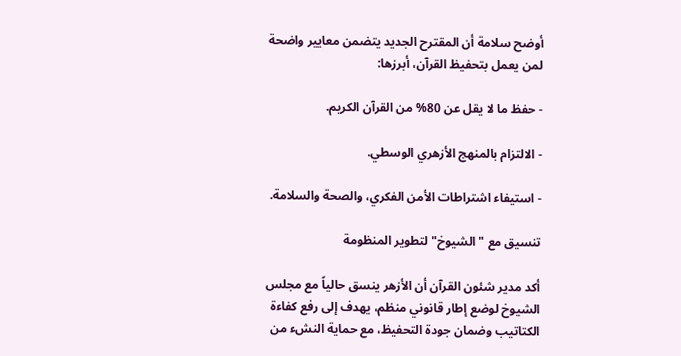أوضح سلامة أن المقترح الجديد يتضمن معايير واضحة لمن يعمل بتحفيظ القرآن، أبرزها:

- حفظ ما لا يقل عن 80% من القرآن الكريم.

- الالتزام بالمنهج الأزهري الوسطي.

- استيفاء اشتراطات الأمن الفكري، والصحة والسلامة.

تنسيق مع "الشيوخ" لتطوير المنظومة

أكد مدير شئون القرآن أن الأزهر ينسق حالياً مع مجلس الشيوخ لوضع إطار قانوني منظم، يهدف إلى رفع كفاءة الكتاتيب وضمان جودة التحفيظ، مع حماية النشء من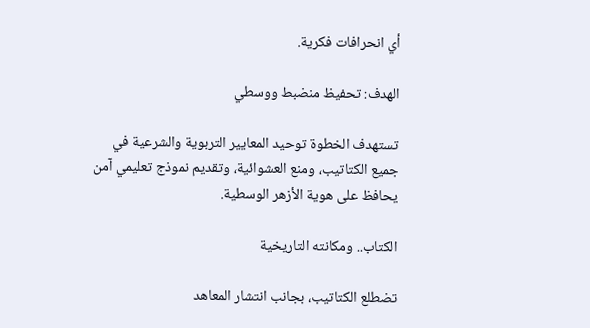أي انحرافات فكرية.

الهدف: تحفيظ منضبط ووسطي

تستهدف الخطوة توحيد المعايير التربوية والشرعية في جميع الكتاتيب، ومنع العشوائية، وتقديم نموذج تعليمي آمن يحافظ على هوية الأزهر الوسطية.

الكتاب.. ومكانته التاريخية

تضطلع الكتاتيب، بجانب انتشار المعاهد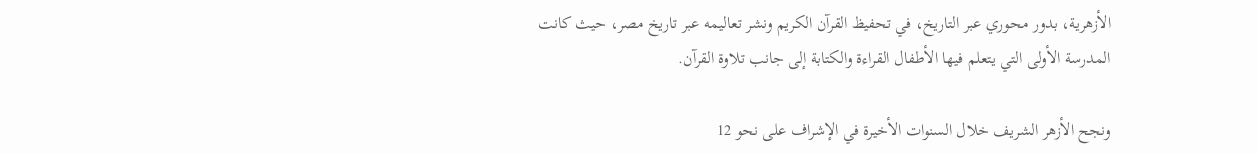الأزهرية، بدور محوري عبر التاريخ، في تحفيظ القرآن الكريم ونشر تعاليمه عبر تاريخ مصر، حيث كانت المدرسة الأولى التي يتعلم فيها الأطفال القراءة والكتابة إلى جانب تلاوة القرآن.

ونجح الأزهر الشريف خلال السنوات الأخيرة في الإشراف على نحو 12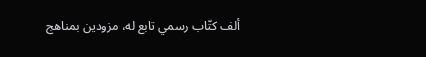ألف كتّاب رسمي تابع له، مزودين بمناهج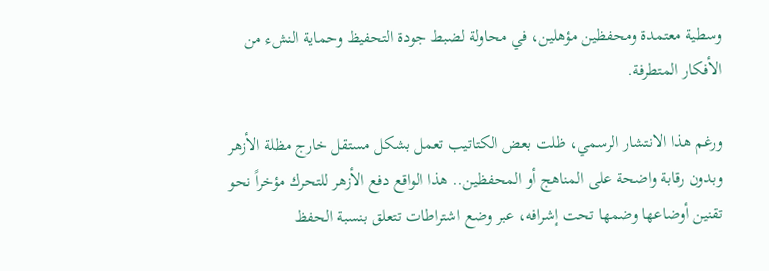وسطية معتمدة ومحفظين مؤهلين، في محاولة لضبط جودة التحفيظ وحماية النشء من الأفكار المتطرفة.

ورغم هذا الانتشار الرسمي، ظلت بعض الكتاتيب تعمل بشكل مستقل خارج مظلة الأزهر وبدون رقابة واضحة على المناهج أو المحفظين.. هذا الواقع دفع الأزهر للتحرك مؤخراً نحو تقنين أوضاعها وضمها تحت إشرافه، عبر وضع اشتراطات تتعلق بنسبة الحفظ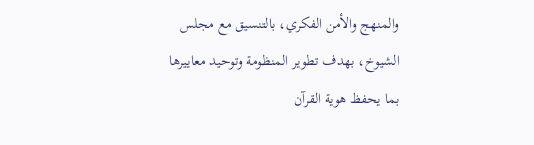والمنهج والأمن الفكري، بالتنسيق مع مجلس الشيوخ، بهدف تطوير المنظومة وتوحيد معاييرها بما يحفظ هوية القرآن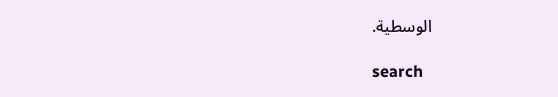الوسطية.

search